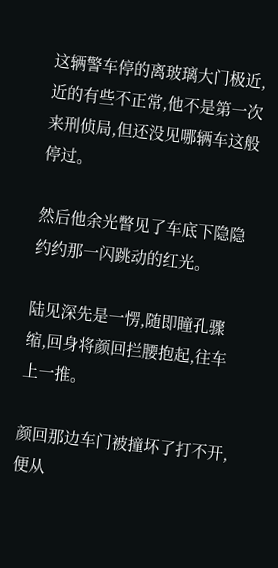这辆警车停的离玻璃大门极近,近的有些不正常,他不是第一次来刑侦局,但还没见哪辆车这般停过。

然后他余光瞥见了车底下隐隐约约那一闪跳动的红光。

陆见深先是一愣,随即瞳孔骤缩,回身将颜回拦腰抱起,往车上一推。

颜回那边车门被撞坏了打不开,便从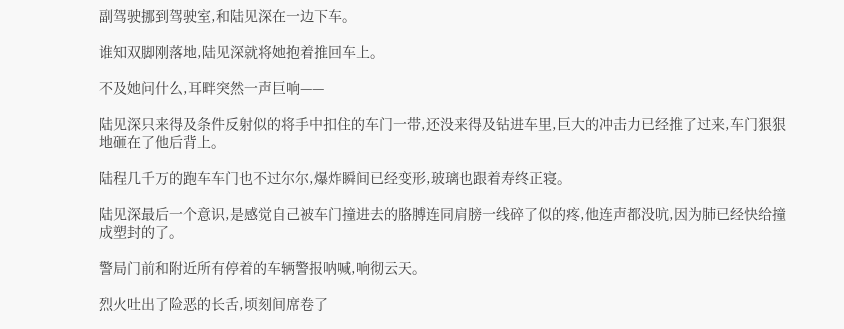副驾驶挪到驾驶室,和陆见深在一边下车。

谁知双脚刚落地,陆见深就将她抱着推回车上。

不及她问什么,耳畔突然一声巨响——

陆见深只来得及条件反射似的将手中扣住的车门一带,还没来得及钻进车里,巨大的冲击力已经推了过来,车门狠狠地砸在了他后背上。

陆程几千万的跑车车门也不过尔尔,爆炸瞬间已经变形,玻璃也跟着寿终正寝。

陆见深最后一个意识,是感觉自己被车门撞进去的胳膊连同肩膀一线碎了似的疼,他连声都没吭,因为肺已经快给撞成塑封的了。

警局门前和附近所有停着的车辆警报呐喊,响彻云天。

烈火吐出了险恶的长舌,顷刻间席卷了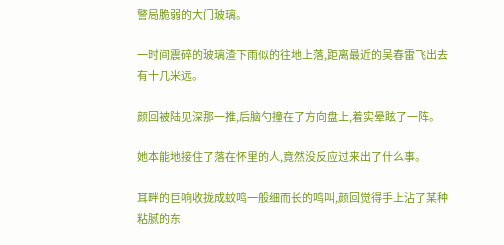警局脆弱的大门玻璃。

一时间震碎的玻璃渣下雨似的往地上落,距离最近的吴春雷飞出去有十几米远。

颜回被陆见深那一推,后脑勺撞在了方向盘上,着实晕眩了一阵。

她本能地接住了落在怀里的人,竟然没反应过来出了什么事。

耳畔的巨响收拢成蚊鸣一般细而长的鸣叫,颜回觉得手上沾了某种粘腻的东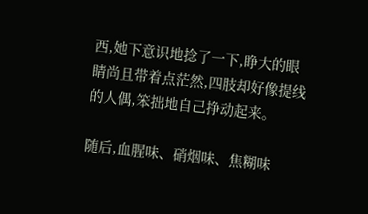西,她下意识地捻了一下,睁大的眼睛尚且带着点茫然,四肢却好像提线的人偶,笨拙地自己挣动起来。

随后,血腥味、硝烟味、焦糊味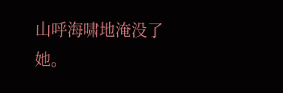山呼海啸地淹没了她。